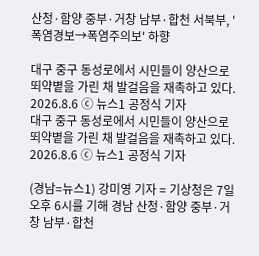산청·함양 중부·거창 남부·합천 서북부, '폭염경보→폭염주의보' 하향

대구 중구 동성로에서 시민들이 양산으로 뙤약볕을 가린 채 발걸음을 재촉하고 있다. 2026.8.6 ⓒ 뉴스1 공정식 기자
대구 중구 동성로에서 시민들이 양산으로 뙤약볕을 가린 채 발걸음을 재촉하고 있다. 2026.8.6 ⓒ 뉴스1 공정식 기자

(경남=뉴스1) 강미영 기자 = 기상청은 7일 오후 6시를 기해 경남 산청·함양 중부·거창 남부·합천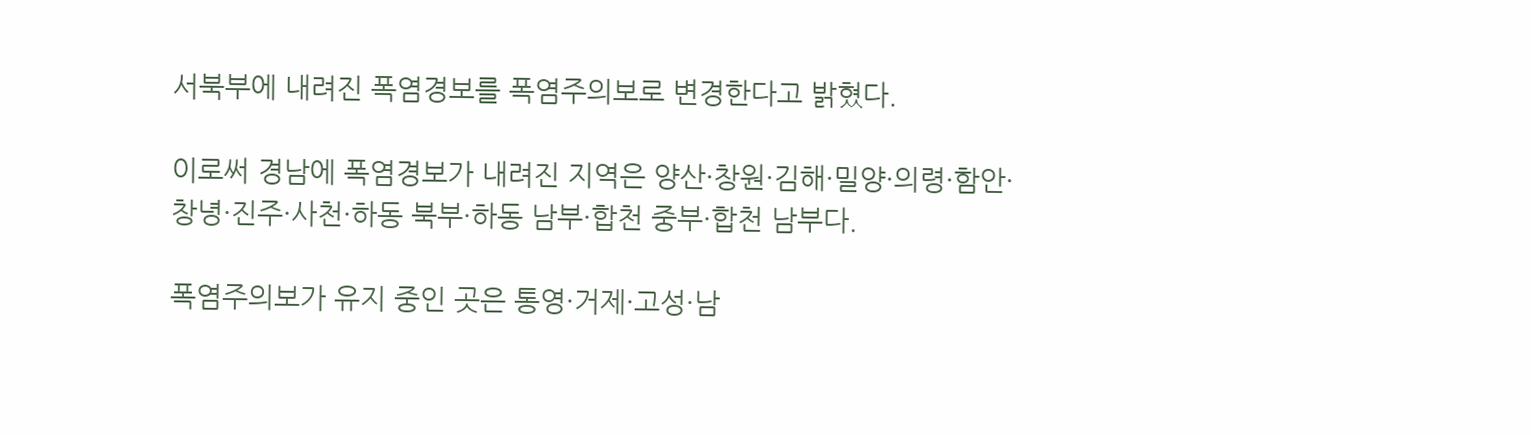서북부에 내려진 폭염경보를 폭염주의보로 변경한다고 밝혔다.

이로써 경남에 폭염경보가 내려진 지역은 양산·창원·김해·밀양·의령·함안·창녕·진주·사천·하동 북부·하동 남부·합천 중부·합천 남부다.

폭염주의보가 유지 중인 곳은 통영·거제·고성·남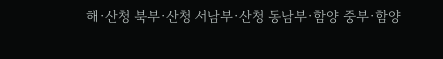해·산청 북부·산청 서남부·산청 동남부·함양 중부·함양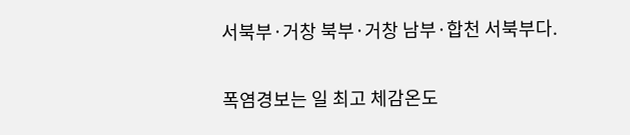서북부·거창 북부·거창 남부·합천 서북부다.

폭염경보는 일 최고 체감온도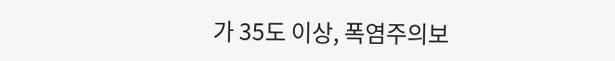가 35도 이상, 폭염주의보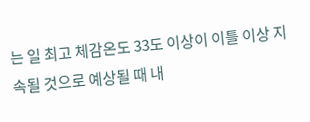는 일 최고 체감온도 33도 이상이 이틀 이상 지속될 것으로 예상될 때 내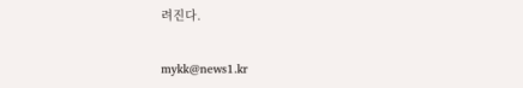려진다.

mykk@news1.kr